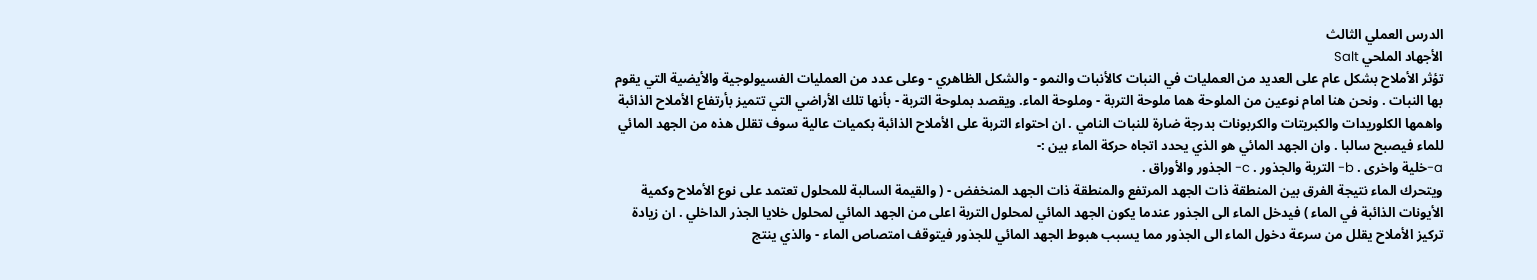الدرس العملي الثالث
الأجهاد الملحي Salt
تؤثر الأملاح بشكل عام على العديد من العمليات في النبات كالأنبات والنمو - والشكل الظاهري - وعلى عدد من العمليات الفسيولوجية والأيضية التي يقوم بها النبات . ونحن هنا امام نوعين من الملوحة هما ملوحة التربة - وملوحة الماء. ويقصد بملوحة التربة - بأنها تلك الأراضي التي تتميز بأرتفاع الأملاح الذائبة واهمها الكلوريدات والكبريتات والكربونات بدرجة ضارة للنبات النامي . ان احتواء التربة على الأملاح الذائبة بكميات عالية سوف تقلل هذه من الجهد المائي للماء فيصبح سالبا . وان الجهد المائي هو الذي يحدد اتجاه حركة الماء بين :-
a-خلية واخرى . b- التربة والجذور . c- الجذور والأوراق .
ويتحرك الماء نتيجة الفرق بين المنطقة ذات الجهد المرتفع والمنطقة ذات الجهد المنخفض - ( والقيمة السالبة للمحلول تعتمد على نوع الأملاح وكمية الأيونات الذائبة في الماء ) فيدخل الماء الى الجذور عندما يكون الجهد المائي لمحلول التربة اعلى من الجهد المائي لمحلول خلايا الجذر الداخلي . ان زيادة تركيز الأملاح يقلل من سرعة دخول الماء الى الجذور مما يسبب هبوط الجهد المائي للجذور فيتوقف امتصاص الماء - والذي ينتج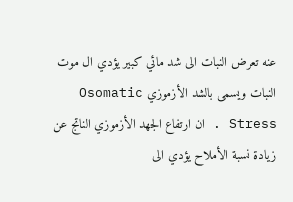عنه تعرض النبات الى شد مائي كبير يؤدي ال موت النبات ويسمى بالشد الأزموزي Osomatic Stress . ان ارتفاع الجهد الأزموزي الناتج عن زيادة نسبة الأملاح يؤدي الى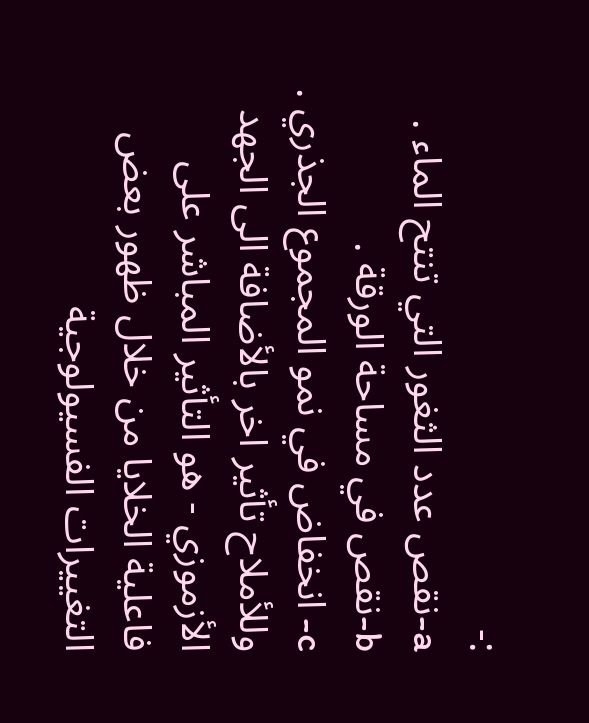:-
a-نقص عدد الثغور التي تنتح الماء .
b-نقص في مساحة الورقة .
c- انخفاض في نمو المجموع الجذري .
وللأملاح تأثير اخر بالأضافة الى الجهد الأزموزي - هو التأثير المباشر على فاعلية الخلايا من خلال ظهور بعض التغييرات الفسيولوجية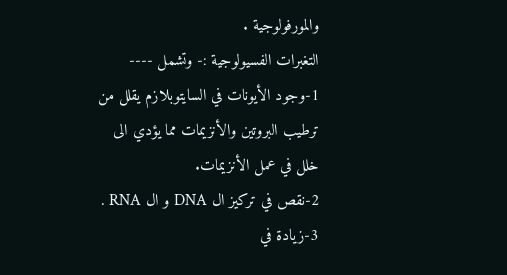والمورفولوجية .
التغبرات الفسيولوجية :- وتشمل ----
1-وجود الأيونات في السايتوبلازم يقلل من ترطيب البروتين والأنزيمات مما يؤدي الى خلل في عمل الأنزيمات.
2-نقص في تركيز ال DNA و ال RNA .
3-زيادة في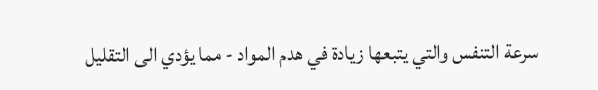سرعة التنفس والتي يتبعها زيادة في هدم المواد - مما يؤدي الى التقليل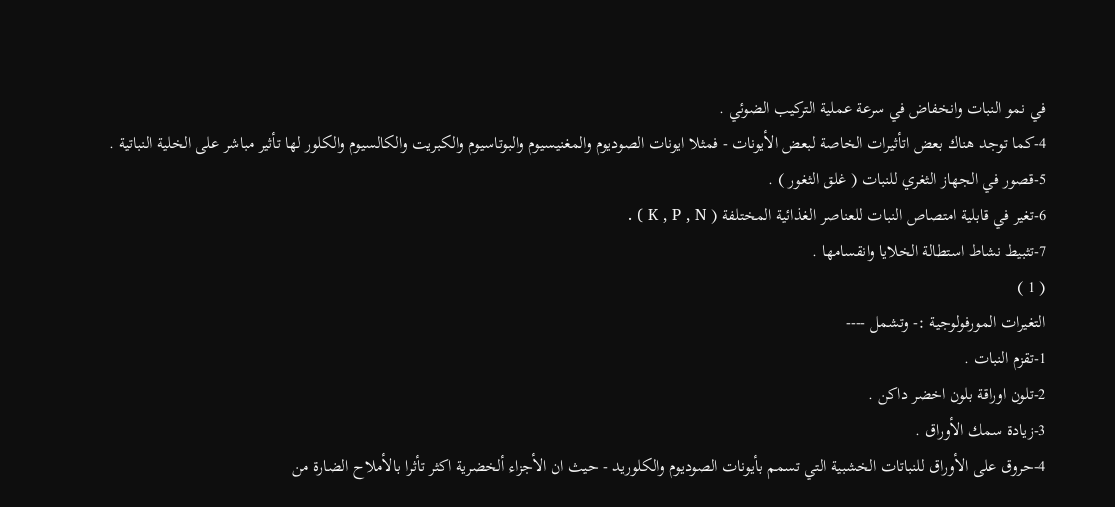في نمو النبات وانخفاض في سرعة عملية التركيب الضوئي .
4-كما توجد هناك بعض اتأثيرات الخاصة لبعض الأيونات - فمثلا ايونات الصوديوم والمغنيسيوم والبوتاسيوم والكبريت والكالسيوم والكلور لها تأثير مباشر على الخلية النباتية .
5-قصور في الجهاز الثغري للنبات ( غلق الثغور ) .
6-تغير في قابلية امتصاص النبات للعناصر الغذائية المختلفة ( K , P , N ) .
7-تثبيط نشاط استطالة الخلايا وانقسامها .
( 1 )
التغيرات المورفولوجية :- وتشمل ----
1-تقزم النبات .
2-تلون اوراقة بلون اخضر داكن .
3-زيادة سمك الأوراق .
4-حروق على الأوراق للنباتات الخشبية التي تسمم بأيونات الصوديوم والكلوريد - حيث ان الأجزاء ألخضرية اكثر تأثرا بالأملاح الضارة من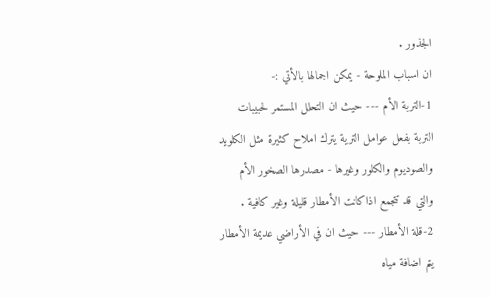الجذور .
ان اسباب الملوحة - يمكن اجمالها بالأتي :-
1-التربة الأم --- حيث ان التحلل المستمر لحبيبات التربة بفعل عوامل الترية يترك املاح كثيرة مثل الكلويد والصوديوم والكلور وغيرها - مصدرها الصخور الأم والتي قد تتجمع اذاكانت الأمطار قليلة وغير كافية .
2-قلة الأمطار --- حيث ان في الأراضي عديمة الأمطار يتم اضافة مياه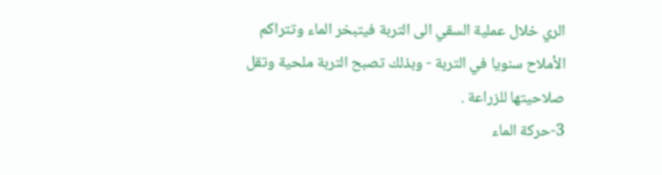الري خلال عملية السقي الى التربة فيتبخر الماء وتتراكم الأملاح سنويا في التربة - وبذلك تصبح التربة ملحية وتقل صلاحيتها للزراعة .
3-حركة الماء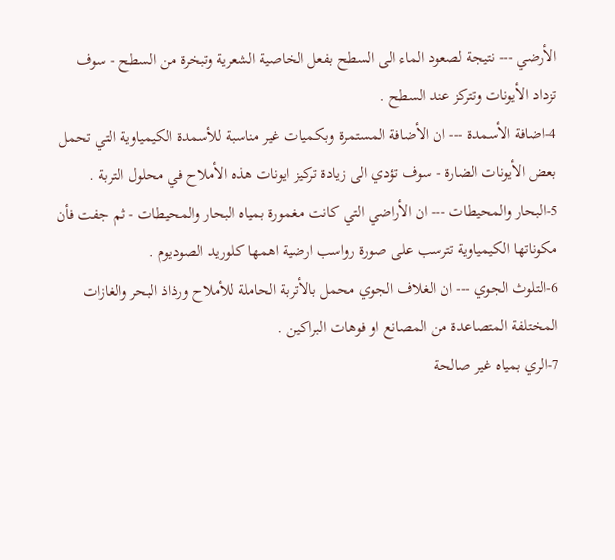الأرضي --- نتيجة لصعود الماء الى السطح بفعل الخاصية الشعرية وتبخرة من السطح - سوف تزداد الأيونات وتتركز عند السطح .
4-اضافة الأسمدة --- ان الأضافة المستمرة وبكميات غير مناسبة للأسمدة الكيمياوية التي تحمل بعض الأيونات الضارة - سوف تؤدي الى زيادة تركيز ايونات هذه الأملاح في محلول التربة .
5-البحار والمحيطات --- ان الأراضي التي كانت مغمورة بمياه البحار والمحيطات - ثم جفت فأن مكوناتها الكيمياوية تترسب على صورة رواسب ارضية اهمها كلوريد الصوديوم .
6-التلوث الجوي --- ان الغلاف الجوي محمل بالأتربة الحاملة للأملاح ورذاذ البحر والغازات المختلفة المتصاعدة من المصانع او فوهات البراكين .
7-الري بمياه غير صالحة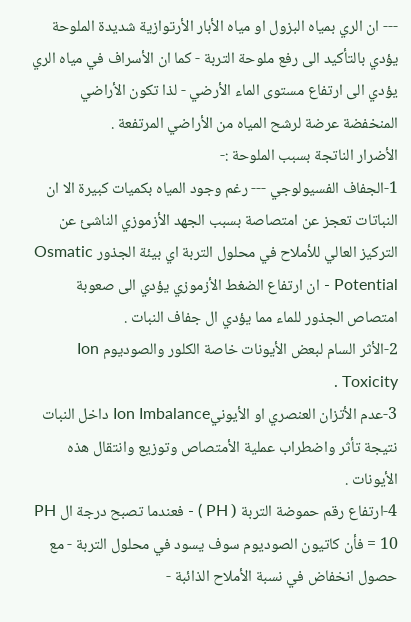--- ان الري بمياه البزول او مياه الأبار الأرتوازية شديدة الملوحة يؤدي بالتأكيد الى رفع ملوحة التربة - كما ان الأسراف في مياه الري يؤدي الى ارتفاع مستوى الماء الأرضي - لذا تكون الأراضي المنخفضة عرضة لرشح المياه من الأراضي المرتفعة .
الأضرار الناتجة بسبب الملوحة :-
1-الجفاف الفسيولوجي --- رغم وجود المياه بكميات كبيرة الا ان النباتات تعجز عن امتصاصة بسبب الجهد الأزموزي الناشئ عن التركيز العالي للأملاح في محلول التربة اي بيئة الجذور Osmatic Potential - ان ارتفاع الضغط الأزموزي يؤدي الى صعوبة امتصاص الجذور للماء مما يؤدي ال جفاف النبات .
2-الأثر السام لبعض الأيونات خاصة الكلور والصوديوم Ion Toxicity .
3-عدم الأتزان العنصري او الأيونيIon Imbalance داخل النبات نتيجة تأثر واضطراب عملية الأمتصاص وتوزيع وانتقال هذه الأيونات .
4-ارتفاع رقم حموضة التربة ( PH ) - فعندما تصبح درجة ال PH = 10 فأن كاتيون الصوديوم سوف يسود في محلول التربة - مع حصول انخفاض في نسبة الأملاح الذائبة -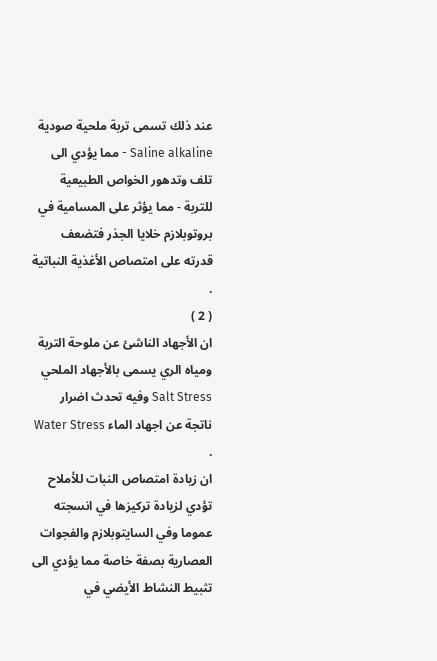عند ذلك تسمى تربة ملحية صودية
Saline alkaline - مما يؤدي الى تلف وتدهور الخواص الطبيعية للتربة - مما يؤثر على المسامية في بروتوبلازم خلايا الجذر فتضعف قدرته على امتصاص الأغذية النباتية .
( 2 )
ان الأجهاد الناشئ عن ملوحة التربة ومياه الري يسمى بالأجهاد الملحي Salt Stress وفيه تحدث اضرار ناتجة عن اجهاد الماء Water Stress .
ان زيادة امتصاص النبات للأملاح تؤدي لزيادة تركيزها في انسجته عموما وفي السايتوبلازم والفجوات العصارية بصفة خاصة مما يؤدي الى تثبيط النشاط الأيضي في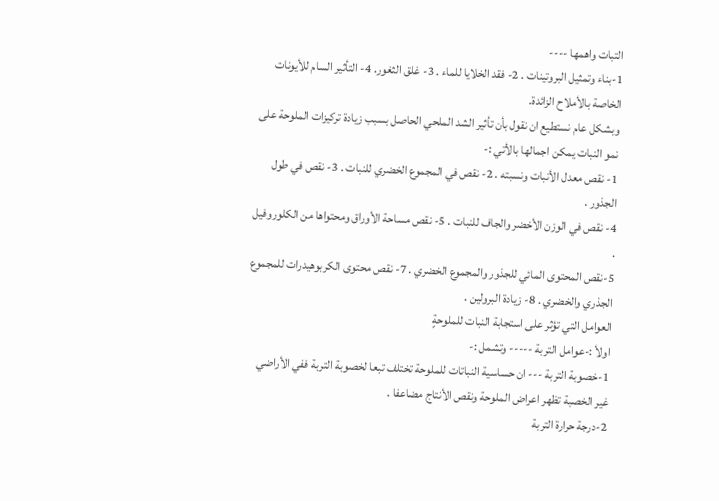التبات واهمها ----
1-بناء وتمثيل البروتينات . 2- فقد الخلايا للماء . 3- غلق الثغور. 4- التأثير السام للأيونات الخاصة بالأملاح الزائدة.
وبشكل عام نستطيع ان نقول بأن تأثير الشد الملحي الحاصل بسبب زيادة تركيزات الملوحة على نمو النبات يمكن اجمالها بالأتي :-
1- نقص معدل الأنبات ونسبته . 2- نقص في المجموع الخضري للنبات . 3- نقص في طول الجذور .
4- نقص في الوزن الأخضر والجاف للنبات . 5- نقص مساحة الأوراق ومحتواها من الكلوروفيل .
5-نقص المحتوى المائي للجذور والمجموع الخضري . 7- نقص محتوى الكربوهيدرات للمجموع الجذري والخضري . 8- زيادة البرولين .
العوامل التي تؤثر على استجابة النبات للملوحةٍ
اولأ :-عوامل التربة ----- وتشمل :-
1-خصوبة التربة --- ان حساسية النباتات للملوحة تختلف تبعا لخصوبة التربة ففي الأراضي غير الخصبة تظهر اعراض الملوحة ونقص الأنتاج مضاعفا .
2-درجة حرارة التربة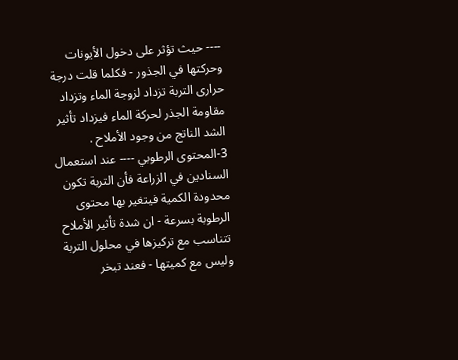---- حيث تؤثر على دخول الأيونات وحركتها في الجذور - فكلما قلت درجة حرارى التربة تزداد لزوجة الماء وتزداد مقاومة الجذر لحركة الماء فيزداد تأثير الشد الناتج من وجود الأملاح .
3-المحتوى الرطوبي ---- عند استعمال السنادين في الزراعة فأن التربة تكون محدودة الكمية فيتغير بها محتوى الرطوبة بسرعة - ان شدة تأثير الأملاح تتناسب مع تركيزها في محلول التربة وليس مع كميتها - فعند تبخر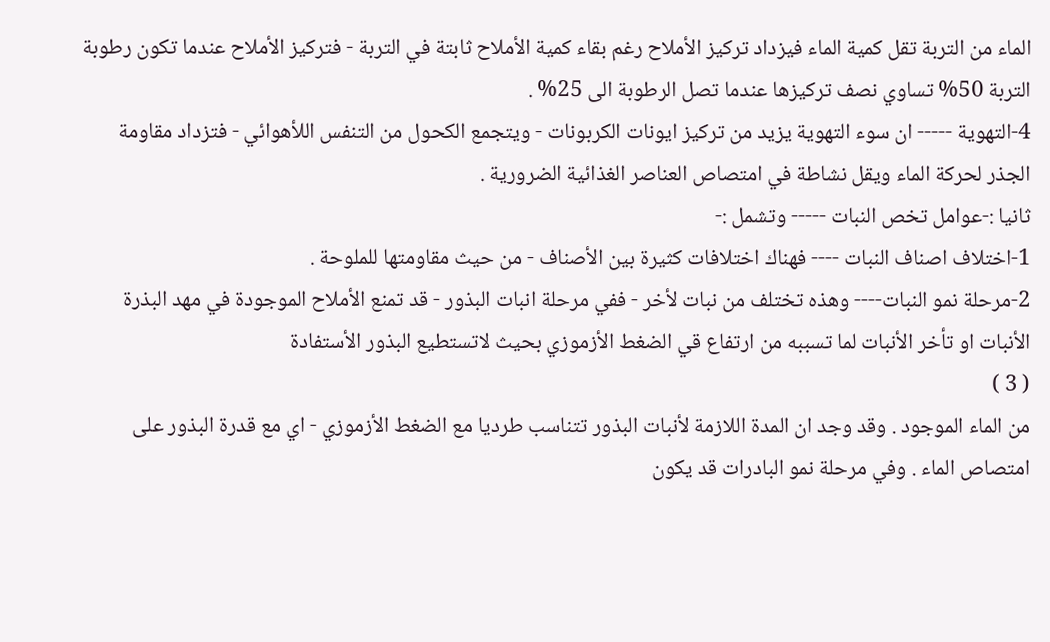الماء من التربة تقل كمية الماء فيزداد تركيز الأملاح رغم بقاء كمية الأملاح ثابتة في التربة - فتركيز الأملاح عندما تكون رطوبة التربة 50% تساوي نصف تركيزها عندما تصل الرطوبة الى 25% .
4-التهوية ----- ان سوء التهوية يزيد من تركيز ايونات الكربونات - ويتجمع الكحول من التنفس اللأهوائي - فتزداد مقاومة الجذر لحركة الماء ويقل نشاطة في امتصاص العناصر الغذائية الضرورية .
ثانيا :-عوامل تخص النبات ----- وتشمل :-
1-اختلاف اصناف النبات ---- فهناك اختلافات كثيرة بين الأصناف - من حيث مقاومتها للملوحة .
2-مرحلة نمو النبات---- وهذه تختلف من نبات لأخر - ففي مرحلة انبات البذور - قد تمنع الأملاح الموجودة في مهد البذرة الأنبات او تأخر الأنبات لما تسببه من ارتفاع قي الضغط الأزموزي بحيث لاتستطيع البذور الأستفادة
( 3 )
من الماء الموجود . وقد وجد ان المدة اللازمة لأنبات البذور تتناسب طرديا مع الضغط الأزموزي - اي مع قدرة البذور على امتصاص الماء . وفي مرحلة نمو البادرات قد يكون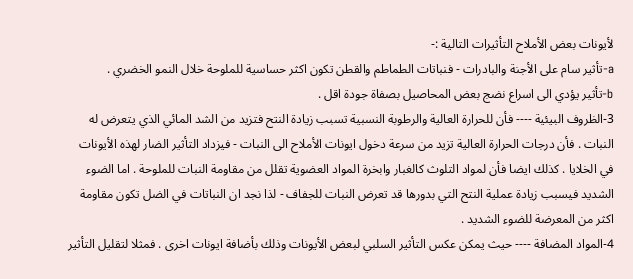لأيونات بعض الأملاح التأثيرات التالية :-
a-تأثير سام على الأجنة والبادرات - فنباتات الطماطم والقطن تكون اكثر حساسية للملوحة خلال النمو الخضري .
b-تأثير يؤدي الى اسراع نضج بعض المحاصيل بصفاة جودة اقل .
3-الظروف البيئية ---- فأن للحرارة العالية والرطوبة النسبية تسبب زيادة النتح فتزيد من الشد المائي الذي يتعرض له النبات . فأن درجات الحرارة العالية تزيد من سرعة دخول ايونات الأملاح الى النبات - فيزداد التأثير الضار لهذه الأيونات في الخلايا . كذلك ايضا فأن لمواد التلوث كالغبار وابخرة المواد العضوية تقلل من مقاومة النبات للملوحة . اما الضوء الشديد فيسبب زيادة عملية النتح التي بدورها قد تعرض النبات للجفاف - لذا نجد ان النباتات في الضل تكون مقاومة اكثر من المعرضة للضوء الشديد .
4-المواد المضافة ---- حيث يمكن عكس التأثير السلبي لبعض الأيونات وذلك بأضافة ايونات اخرى . فمثلا لتقليل التأثير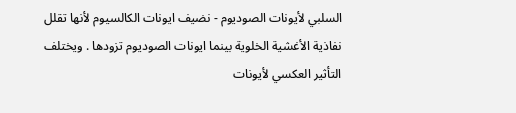السلبي لأيونات الصوديوم - نضيف ايونات الكالسيوم لأنها تقلل نفاذية الأغشية الخلوية بينما ايونات الصوديوم تزودها . ويختلف التأثير العكسي لأيونات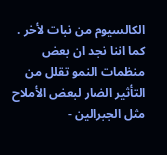الكالسيوم من نبات لأخر . كما اننا نجد ان بعض منظمات النمو تقلل من التأثير الضار لبعض الأملاح مثل الجبرالين -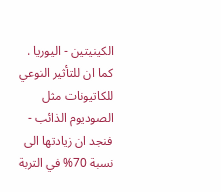الكينيتين - اليوريا .
كما ان للتأثير النوعي للكاتيونات مثل الصوديوم الذائب - فنجد ان زيادتها الى
نسبة 70% في التربة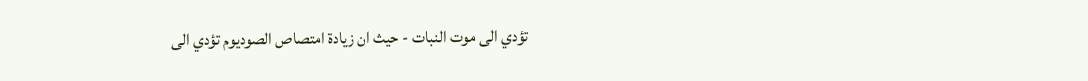تؤدي الى موت النبات - حيث ان زيادة امتصاص الصوديوم تؤدي الى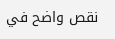نقص واضح في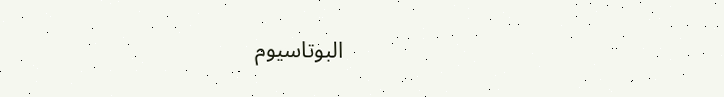البوتاسيوم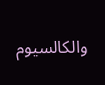والكالسيوم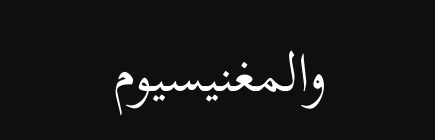والمغنيسيوم